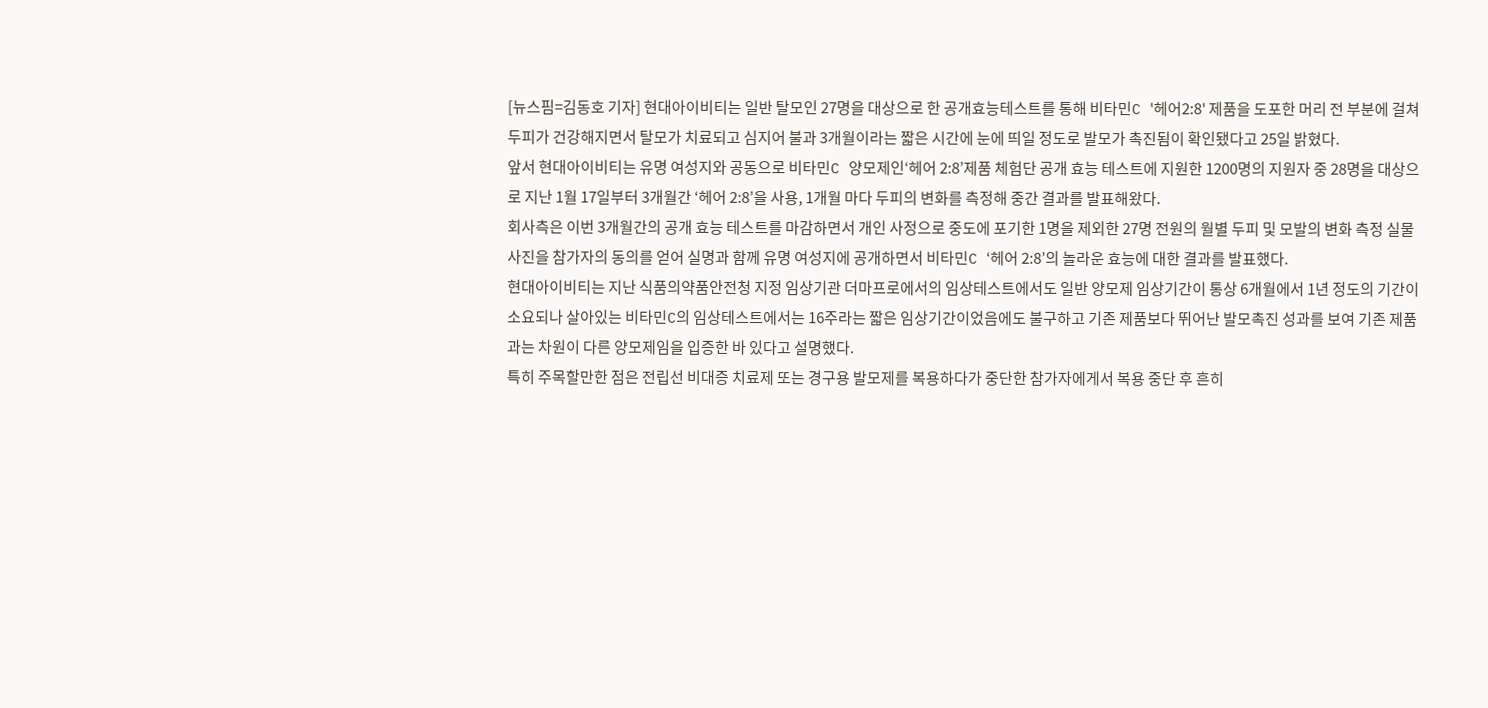[뉴스핌=김동호 기자] 현대아이비티는 일반 탈모인 27명을 대상으로 한 공개효능테스트를 통해 비타민C '헤어2:8' 제품을 도포한 머리 전 부분에 걸쳐 두피가 건강해지면서 탈모가 치료되고 심지어 불과 3개월이라는 짧은 시간에 눈에 띄일 정도로 발모가 촉진됨이 확인됐다고 25일 밝혔다.
앞서 현대아이비티는 유명 여성지와 공동으로 비타민C 양모제인‘헤어 2:8’제품 체험단 공개 효능 테스트에 지원한 1200명의 지원자 중 28명을 대상으로 지난 1월 17일부터 3개월간 ‘헤어 2:8’을 사용, 1개월 마다 두피의 변화를 측정해 중간 결과를 발표해왔다.
회사측은 이번 3개월간의 공개 효능 테스트를 마감하면서 개인 사정으로 중도에 포기한 1명을 제외한 27명 전원의 월별 두피 및 모발의 변화 측정 실물 사진을 참가자의 동의를 얻어 실명과 함께 유명 여성지에 공개하면서 비타민C ‘헤어 2:8’의 놀라운 효능에 대한 결과를 발표했다.
현대아이비티는 지난 식품의약품안전청 지정 임상기관 더마프로에서의 임상테스트에서도 일반 양모제 임상기간이 통상 6개월에서 1년 정도의 기간이 소요되나 살아있는 비타민C의 임상테스트에서는 16주라는 짧은 임상기간이었음에도 불구하고 기존 제품보다 뛰어난 발모촉진 성과를 보여 기존 제품과는 차원이 다른 양모제임을 입증한 바 있다고 설명했다.
특히 주목할만한 점은 전립선 비대증 치료제 또는 경구용 발모제를 복용하다가 중단한 참가자에게서 복용 중단 후 흔히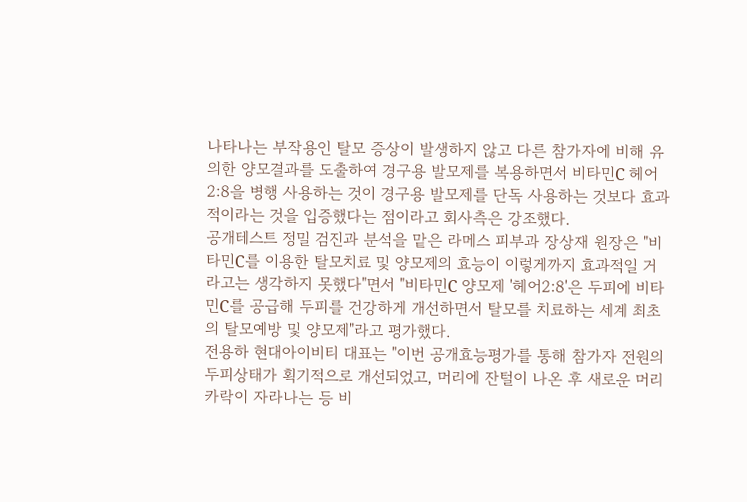나타나는 부작용인 탈모 증상이 발생하지 않고 다른 참가자에 비해 유의한 양모결과를 도출하여 경구용 발모제를 복용하면서 비타민C 헤어 2:8을 병행 사용하는 것이 경구용 발모제를 단독 사용하는 것보다 효과적이라는 것을 입증했다는 점이라고 회사측은 강조했다.
공개테스트 정밀 검진과 분석을 맡은 라메스 피부과 장상재 원장은 "비타민C를 이용한 탈모치료 및 양모제의 효능이 이렇게까지 효과적일 거라고는 생각하지 못했다"면서 "비타민C 양모제 '헤어2:8'은 두피에 비타민C를 공급해 두피를 건강하게 개선하면서 탈모를 치료하는 세계 최초의 탈모예방 및 양모제"라고 평가했다.
전용하 현대아이비티 대표는 "이번 공개효능평가를 통해 참가자 전원의 두피상태가 획기적으로 개선되었고, 머리에 잔털이 나온 후 새로운 머리카락이 자라나는 등 비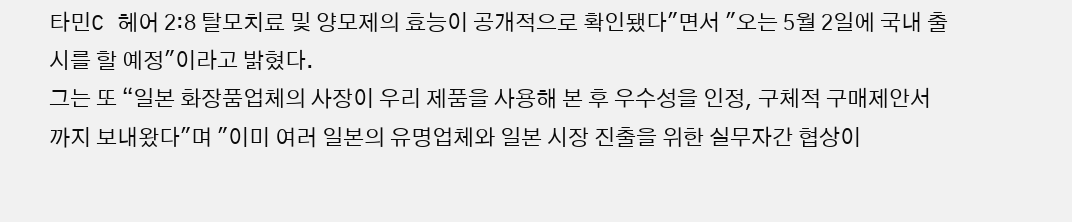타민C 헤어 2:8 탈모치료 및 양모제의 효능이 공개적으로 확인됐다"면서 "오는 5월 2일에 국내 출시를 할 예정"이라고 밝혔다.
그는 또 “일본 화장품업체의 사장이 우리 제품을 사용해 본 후 우수성을 인정, 구체적 구매제안서까지 보내왔다"며 "이미 여러 일본의 유명업체와 일본 시장 진출을 위한 실무자간 협상이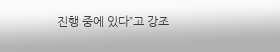진행 중에 있다”고 강조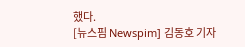했다.
[뉴스핌 Newspim] 김동호 기자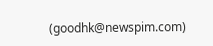(goodhk@newspim.com)